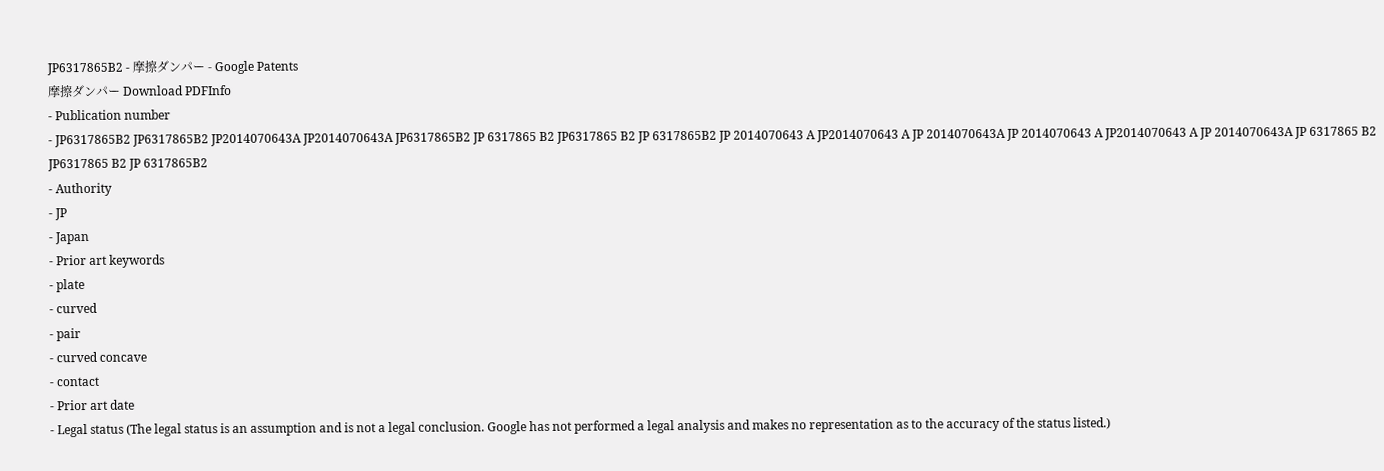JP6317865B2 - 摩擦ダンパー - Google Patents
摩擦ダンパー Download PDFInfo
- Publication number
- JP6317865B2 JP6317865B2 JP2014070643A JP2014070643A JP6317865B2 JP 6317865 B2 JP6317865 B2 JP 6317865B2 JP 2014070643 A JP2014070643 A JP 2014070643A JP 2014070643 A JP2014070643 A JP 2014070643A JP 6317865 B2 JP6317865 B2 JP 6317865B2
- Authority
- JP
- Japan
- Prior art keywords
- plate
- curved
- pair
- curved concave
- contact
- Prior art date
- Legal status (The legal status is an assumption and is not a legal conclusion. Google has not performed a legal analysis and makes no representation as to the accuracy of the status listed.)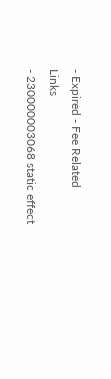- Expired - Fee Related
Links
- 230000003068 static effect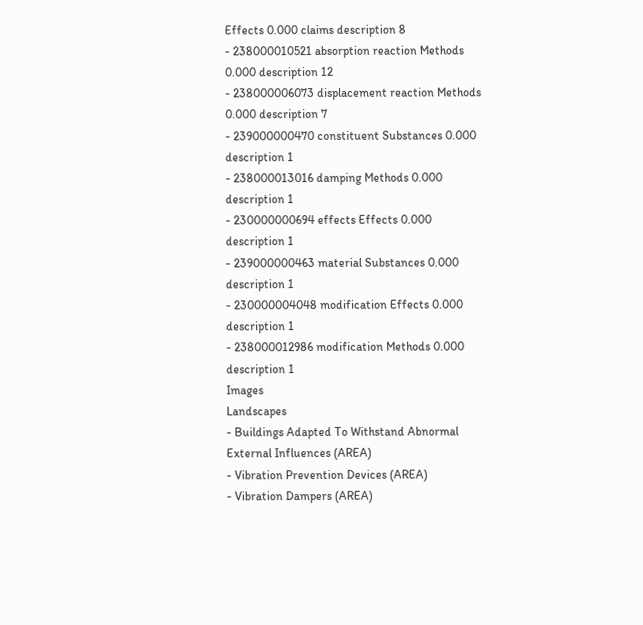Effects 0.000 claims description 8
- 238000010521 absorption reaction Methods 0.000 description 12
- 238000006073 displacement reaction Methods 0.000 description 7
- 239000000470 constituent Substances 0.000 description 1
- 238000013016 damping Methods 0.000 description 1
- 230000000694 effects Effects 0.000 description 1
- 239000000463 material Substances 0.000 description 1
- 230000004048 modification Effects 0.000 description 1
- 238000012986 modification Methods 0.000 description 1
Images
Landscapes
- Buildings Adapted To Withstand Abnormal External Influences (AREA)
- Vibration Prevention Devices (AREA)
- Vibration Dampers (AREA)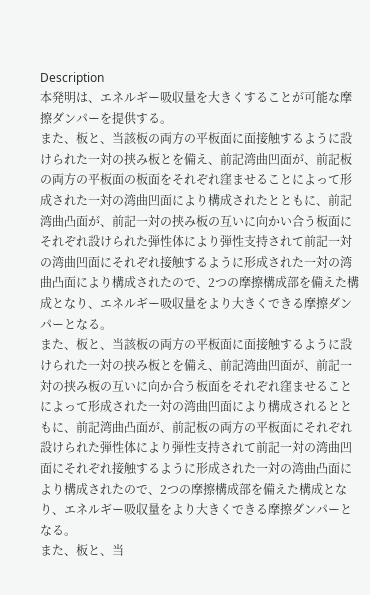Description
本発明は、エネルギー吸収量を大きくすることが可能な摩擦ダンパーを提供する。
また、板と、当該板の両方の平板面に面接触するように設けられた一対の挟み板とを備え、前記湾曲凹面が、前記板の両方の平板面の板面をそれぞれ窪ませることによって形成された一対の湾曲凹面により構成されたとともに、前記湾曲凸面が、前記一対の挟み板の互いに向かい合う板面にそれぞれ設けられた弾性体により弾性支持されて前記一対の湾曲凹面にそれぞれ接触するように形成された一対の湾曲凸面により構成されたので、2つの摩擦構成部を備えた構成となり、エネルギー吸収量をより大きくできる摩擦ダンパーとなる。
また、板と、当該板の両方の平板面に面接触するように設けられた一対の挟み板とを備え、前記湾曲凹面が、前記一対の挟み板の互いに向か合う板面をそれぞれ窪ませることによって形成された一対の湾曲凹面により構成されるとともに、前記湾曲凸面が、前記板の両方の平板面にそれぞれ設けられた弾性体により弾性支持されて前記一対の湾曲凹面にそれぞれ接触するように形成された一対の湾曲凸面により構成されたので、2つの摩擦構成部を備えた構成となり、エネルギー吸収量をより大きくできる摩擦ダンパーとなる。
また、板と、当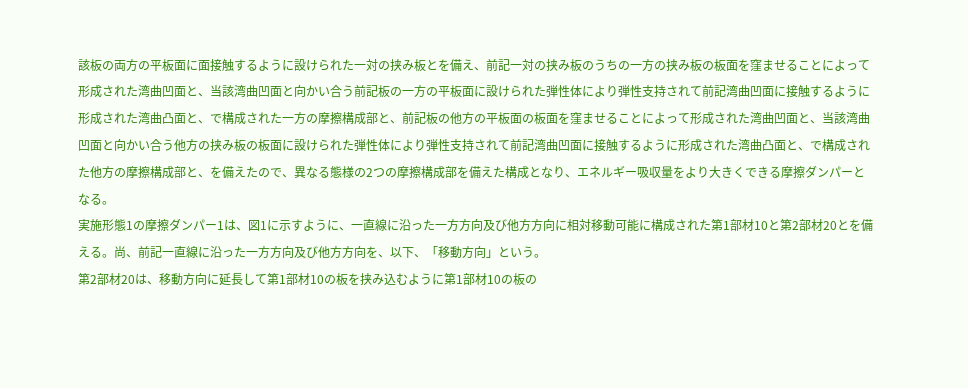該板の両方の平板面に面接触するように設けられた一対の挟み板とを備え、前記一対の挟み板のうちの一方の挟み板の板面を窪ませることによって形成された湾曲凹面と、当該湾曲凹面と向かい合う前記板の一方の平板面に設けられた弾性体により弾性支持されて前記湾曲凹面に接触するように形成された湾曲凸面と、で構成された一方の摩擦構成部と、前記板の他方の平板面の板面を窪ませることによって形成された湾曲凹面と、当該湾曲凹面と向かい合う他方の挟み板の板面に設けられた弾性体により弾性支持されて前記湾曲凹面に接触するように形成された湾曲凸面と、で構成された他方の摩擦構成部と、を備えたので、異なる態様の2つの摩擦構成部を備えた構成となり、エネルギー吸収量をより大きくできる摩擦ダンパーとなる。
実施形態1の摩擦ダンパー1は、図1に示すように、一直線に沿った一方方向及び他方方向に相対移動可能に構成された第1部材10と第2部材20とを備える。尚、前記一直線に沿った一方方向及び他方方向を、以下、「移動方向」という。
第2部材20は、移動方向に延長して第1部材10の板を挟み込むように第1部材10の板の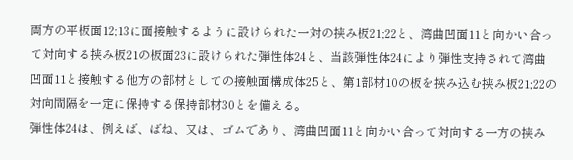両方の平板面12;13に面接触するように設けられた一対の挟み板21;22と、湾曲凹面11と向かい合って対向する挟み板21の板面23に設けられた弾性体24と、当該弾性体24により弾性支持されて湾曲凹面11と接触する他方の部材としての接触面構成体25と、第1部材10の板を挟み込む挟み板21;22の対向間隔を一定に保持する保持部材30とを備える。
弾性体24は、例えば、ばね、又は、ゴムであり、湾曲凹面11と向かい合って対向する一方の挟み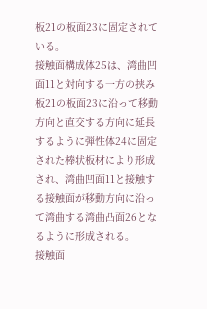板21の板面23に固定されている。
接触面構成体25は、湾曲凹面11と対向する一方の挟み板21の板面23に沿って移動方向と直交する方向に延長するように弾性体24に固定された棒状板材により形成され、湾曲凹面11と接触する接触面が移動方向に沿って湾曲する湾曲凸面26となるように形成される。
接触面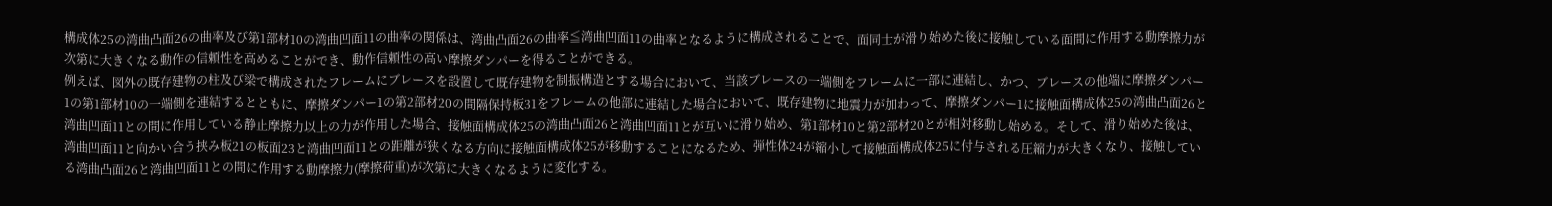構成体25の湾曲凸面26の曲率及び第1部材10の湾曲凹面11の曲率の関係は、湾曲凸面26の曲率≦湾曲凹面11の曲率となるように構成されることで、面同士が滑り始めた後に接触している面間に作用する動摩擦力が次第に大きくなる動作の信頼性を高めることができ、動作信頼性の高い摩擦ダンパーを得ることができる。
例えば、図外の既存建物の柱及び梁で構成されたフレームにブレースを設置して既存建物を制振構造とする場合において、当該ブレースの一端側をフレームに一部に連結し、かつ、ブレースの他端に摩擦ダンパー1の第1部材10の一端側を連結するとともに、摩擦ダンパー1の第2部材20の間隔保持板31をフレームの他部に連結した場合において、既存建物に地震力が加わって、摩擦ダンパー1に接触面構成体25の湾曲凸面26と湾曲凹面11との間に作用している静止摩擦力以上の力が作用した場合、接触面構成体25の湾曲凸面26と湾曲凹面11とが互いに滑り始め、第1部材10と第2部材20とが相対移動し始める。そして、滑り始めた後は、湾曲凹面11と向かい合う挟み板21の板面23と湾曲凹面11との距離が狭くなる方向に接触面構成体25が移動することになるため、弾性体24が縮小して接触面構成体25に付与される圧縮力が大きくなり、接触している湾曲凸面26と湾曲凹面11との間に作用する動摩擦力(摩擦荷重)が次第に大きくなるように変化する。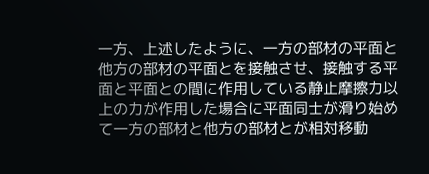一方、上述したように、一方の部材の平面と他方の部材の平面とを接触させ、接触する平面と平面との間に作用している静止摩擦力以上の力が作用した場合に平面同士が滑り始めて一方の部材と他方の部材とが相対移動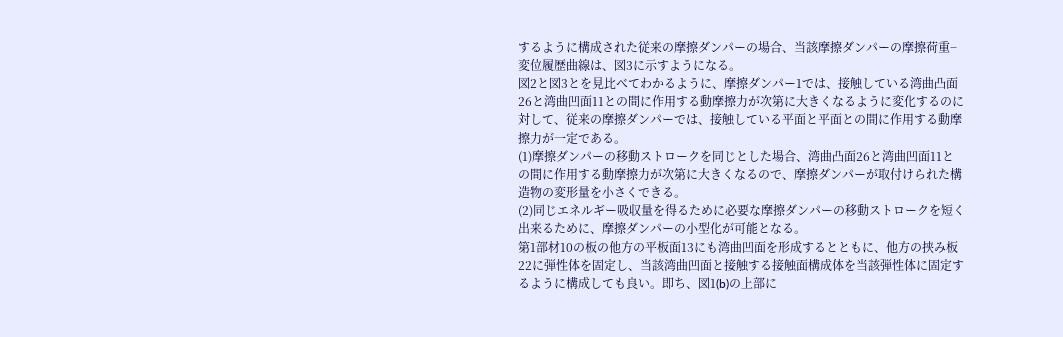するように構成された従来の摩擦ダンパーの場合、当該摩擦ダンパーの摩擦荷重−変位履歴曲線は、図3に示すようになる。
図2と図3とを見比べてわかるように、摩擦ダンパー1では、接触している湾曲凸面26と湾曲凹面11との間に作用する動摩擦力が次第に大きくなるように変化するのに対して、従来の摩擦ダンパーでは、接触している平面と平面との間に作用する動摩擦力が一定である。
(1)摩擦ダンパーの移動ストロークを同じとした場合、湾曲凸面26と湾曲凹面11との間に作用する動摩擦力が次第に大きくなるので、摩擦ダンパーが取付けられた構造物の変形量を小さくできる。
(2)同じエネルギー吸収量を得るために必要な摩擦ダンパーの移動ストロークを短く出来るために、摩擦ダンパーの小型化が可能となる。
第1部材10の板の他方の平板面13にも湾曲凹面を形成するとともに、他方の挟み板22に弾性体を固定し、当該湾曲凹面と接触する接触面構成体を当該弾性体に固定するように構成しても良い。即ち、図1(b)の上部に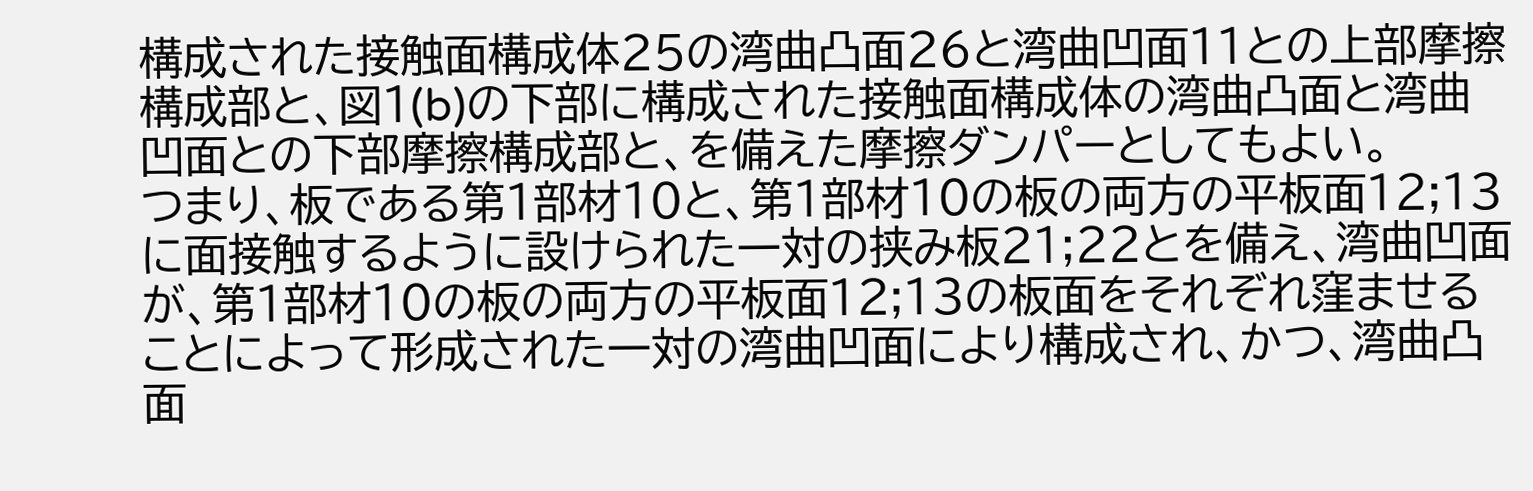構成された接触面構成体25の湾曲凸面26と湾曲凹面11との上部摩擦構成部と、図1(b)の下部に構成された接触面構成体の湾曲凸面と湾曲凹面との下部摩擦構成部と、を備えた摩擦ダンパーとしてもよい。
つまり、板である第1部材10と、第1部材10の板の両方の平板面12;13に面接触するように設けられた一対の挟み板21;22とを備え、湾曲凹面が、第1部材10の板の両方の平板面12;13の板面をそれぞれ窪ませることによって形成された一対の湾曲凹面により構成され、かつ、湾曲凸面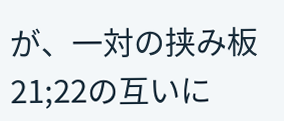が、一対の挟み板21;22の互いに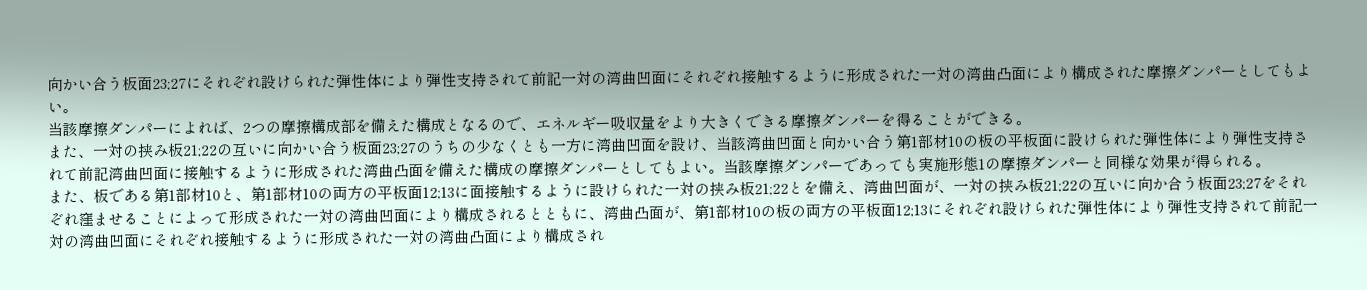向かい合う板面23;27にそれぞれ設けられた弾性体により弾性支持されて前記一対の湾曲凹面にそれぞれ接触するように形成された一対の湾曲凸面により構成された摩擦ダンパーとしてもよい。
当該摩擦ダンパーによれば、2つの摩擦構成部を備えた構成となるので、エネルギー吸収量をより大きくできる摩擦ダンパーを得ることができる。
また、一対の挟み板21;22の互いに向かい合う板面23;27のうちの少なくとも一方に湾曲凹面を設け、当該湾曲凹面と向かい合う第1部材10の板の平板面に設けられた弾性体により弾性支持されて前記湾曲凹面に接触するように形成された湾曲凸面を備えた構成の摩擦ダンパーとしてもよい。当該摩擦ダンパーであっても実施形態1の摩擦ダンパーと同様な効果が得られる。
また、板である第1部材10と、第1部材10の両方の平板面12;13に面接触するように設けられた一対の挟み板21;22とを備え、湾曲凹面が、一対の挟み板21;22の互いに向か合う板面23;27をそれぞれ窪ませることによって形成された一対の湾曲凹面により構成されるとともに、湾曲凸面が、第1部材10の板の両方の平板面12;13にそれぞれ設けられた弾性体により弾性支持されて前記一対の湾曲凹面にそれぞれ接触するように形成された一対の湾曲凸面により構成され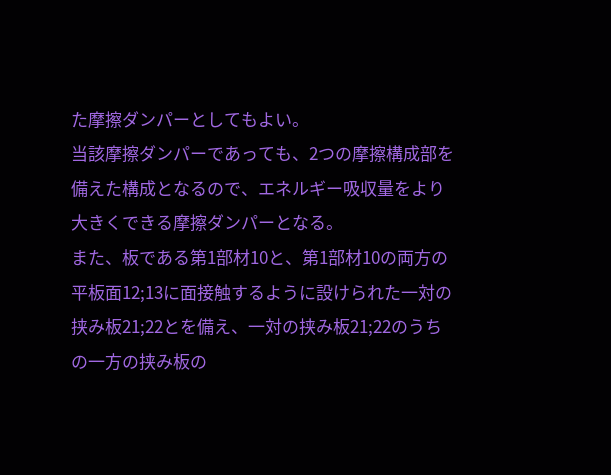た摩擦ダンパーとしてもよい。
当該摩擦ダンパーであっても、2つの摩擦構成部を備えた構成となるので、エネルギー吸収量をより大きくできる摩擦ダンパーとなる。
また、板である第1部材10と、第1部材10の両方の平板面12;13に面接触するように設けられた一対の挟み板21;22とを備え、一対の挟み板21;22のうちの一方の挟み板の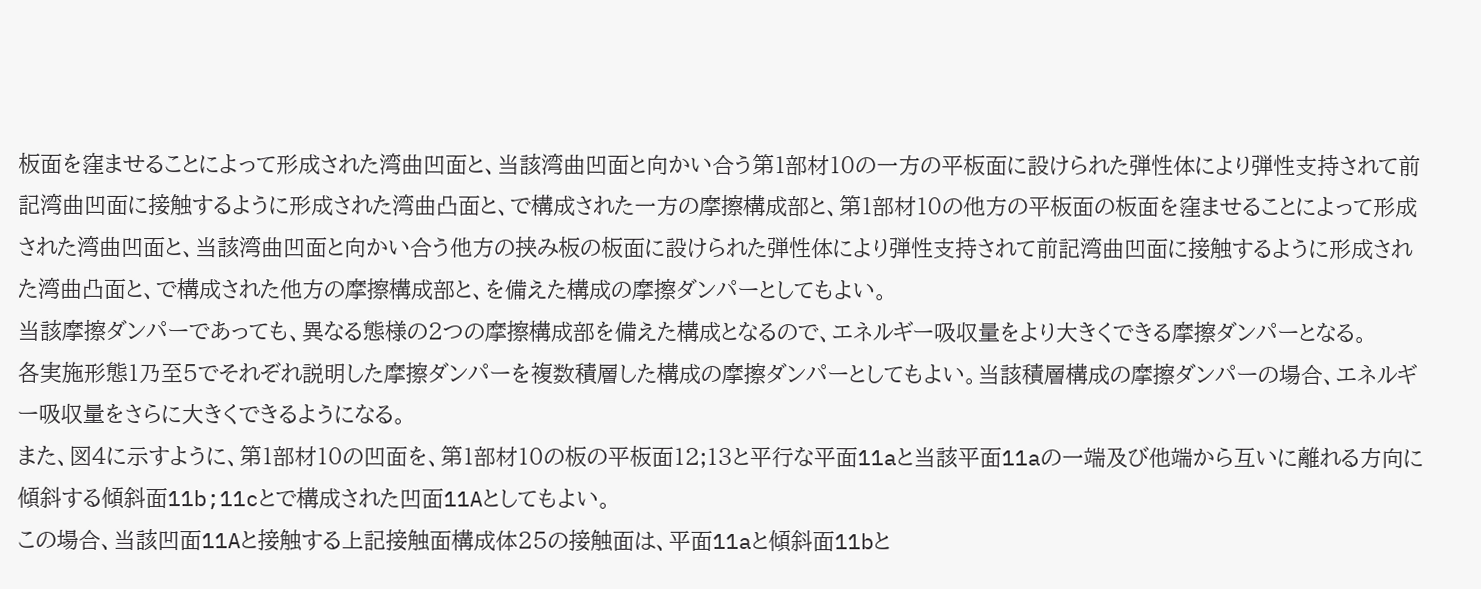板面を窪ませることによって形成された湾曲凹面と、当該湾曲凹面と向かい合う第1部材10の一方の平板面に設けられた弾性体により弾性支持されて前記湾曲凹面に接触するように形成された湾曲凸面と、で構成された一方の摩擦構成部と、第1部材10の他方の平板面の板面を窪ませることによって形成された湾曲凹面と、当該湾曲凹面と向かい合う他方の挟み板の板面に設けられた弾性体により弾性支持されて前記湾曲凹面に接触するように形成された湾曲凸面と、で構成された他方の摩擦構成部と、を備えた構成の摩擦ダンパーとしてもよい。
当該摩擦ダンパーであっても、異なる態様の2つの摩擦構成部を備えた構成となるので、エネルギー吸収量をより大きくできる摩擦ダンパーとなる。
各実施形態1乃至5でそれぞれ説明した摩擦ダンパーを複数積層した構成の摩擦ダンパーとしてもよい。当該積層構成の摩擦ダンパーの場合、エネルギー吸収量をさらに大きくできるようになる。
また、図4に示すように、第1部材10の凹面を、第1部材10の板の平板面12;13と平行な平面11aと当該平面11aの一端及び他端から互いに離れる方向に傾斜する傾斜面11b;11cとで構成された凹面11Aとしてもよい。
この場合、当該凹面11Aと接触する上記接触面構成体25の接触面は、平面11aと傾斜面11bと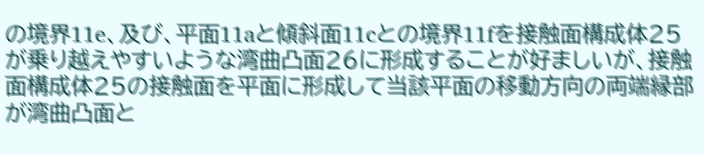の境界11e、及び、平面11aと傾斜面11cとの境界11fを接触面構成体25が乗り越えやすいような湾曲凸面26に形成することが好ましいが、接触面構成体25の接触面を平面に形成して当該平面の移動方向の両端縁部が湾曲凸面と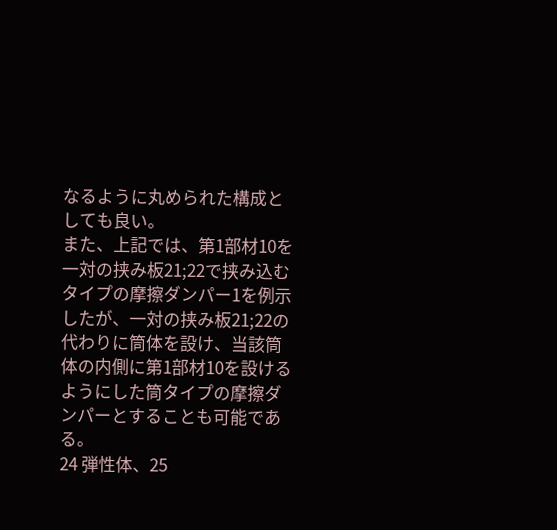なるように丸められた構成としても良い。
また、上記では、第1部材10を一対の挟み板21;22で挟み込むタイプの摩擦ダンパー1を例示したが、一対の挟み板21;22の代わりに筒体を設け、当該筒体の内側に第1部材10を設けるようにした筒タイプの摩擦ダンパーとすることも可能である。
24 弾性体、25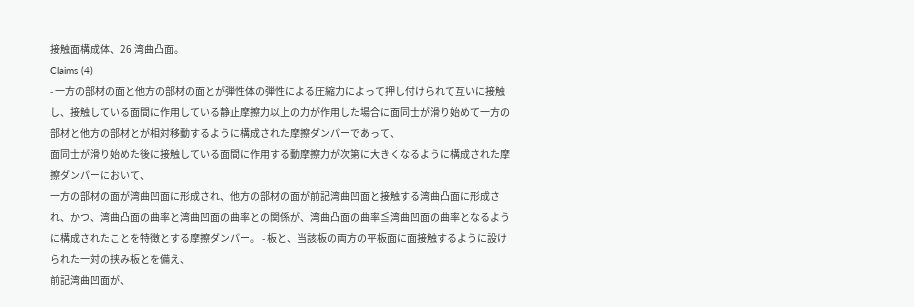接触面構成体、26 湾曲凸面。
Claims (4)
- 一方の部材の面と他方の部材の面とが弾性体の弾性による圧縮力によって押し付けられて互いに接触し、接触している面間に作用している静止摩擦力以上の力が作用した場合に面同士が滑り始めて一方の部材と他方の部材とが相対移動するように構成された摩擦ダンパーであって、
面同士が滑り始めた後に接触している面間に作用する動摩擦力が次第に大きくなるように構成された摩擦ダンパーにおいて、
一方の部材の面が湾曲凹面に形成され、他方の部材の面が前記湾曲凹面と接触する湾曲凸面に形成され、かつ、湾曲凸面の曲率と湾曲凹面の曲率との関係が、湾曲凸面の曲率≦湾曲凹面の曲率となるように構成されたことを特徴とする摩擦ダンパー。 - 板と、当該板の両方の平板面に面接触するように設けられた一対の挟み板とを備え、
前記湾曲凹面が、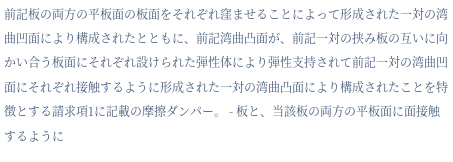前記板の両方の平板面の板面をそれぞれ窪ませることによって形成された一対の湾曲凹面により構成されたとともに、前記湾曲凸面が、前記一対の挟み板の互いに向かい合う板面にそれぞれ設けられた弾性体により弾性支持されて前記一対の湾曲凹面にそれぞれ接触するように形成された一対の湾曲凸面により構成されたことを特徴とする請求項1に記載の摩擦ダンパー。 - 板と、当該板の両方の平板面に面接触するように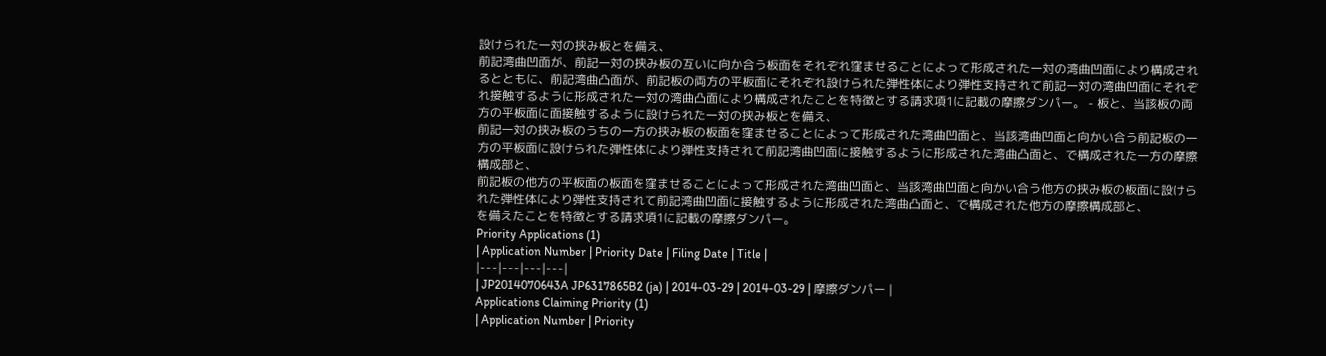設けられた一対の挟み板とを備え、
前記湾曲凹面が、前記一対の挟み板の互いに向か合う板面をそれぞれ窪ませることによって形成された一対の湾曲凹面により構成されるとともに、前記湾曲凸面が、前記板の両方の平板面にそれぞれ設けられた弾性体により弾性支持されて前記一対の湾曲凹面にそれぞれ接触するように形成された一対の湾曲凸面により構成されたことを特徴とする請求項1に記載の摩擦ダンパー。 - 板と、当該板の両方の平板面に面接触するように設けられた一対の挟み板とを備え、
前記一対の挟み板のうちの一方の挟み板の板面を窪ませることによって形成された湾曲凹面と、当該湾曲凹面と向かい合う前記板の一方の平板面に設けられた弾性体により弾性支持されて前記湾曲凹面に接触するように形成された湾曲凸面と、で構成された一方の摩擦構成部と、
前記板の他方の平板面の板面を窪ませることによって形成された湾曲凹面と、当該湾曲凹面と向かい合う他方の挟み板の板面に設けられた弾性体により弾性支持されて前記湾曲凹面に接触するように形成された湾曲凸面と、で構成された他方の摩擦構成部と、
を備えたことを特徴とする請求項1に記載の摩擦ダンパー。
Priority Applications (1)
| Application Number | Priority Date | Filing Date | Title |
|---|---|---|---|
| JP2014070643A JP6317865B2 (ja) | 2014-03-29 | 2014-03-29 | 摩擦ダンパー |
Applications Claiming Priority (1)
| Application Number | Priority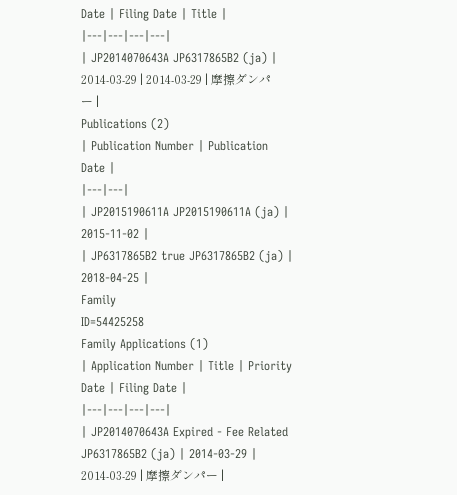Date | Filing Date | Title |
|---|---|---|---|
| JP2014070643A JP6317865B2 (ja) | 2014-03-29 | 2014-03-29 | 摩擦ダンパー |
Publications (2)
| Publication Number | Publication Date |
|---|---|
| JP2015190611A JP2015190611A (ja) | 2015-11-02 |
| JP6317865B2 true JP6317865B2 (ja) | 2018-04-25 |
Family
ID=54425258
Family Applications (1)
| Application Number | Title | Priority Date | Filing Date |
|---|---|---|---|
| JP2014070643A Expired - Fee Related JP6317865B2 (ja) | 2014-03-29 | 2014-03-29 | 摩擦ダンパー |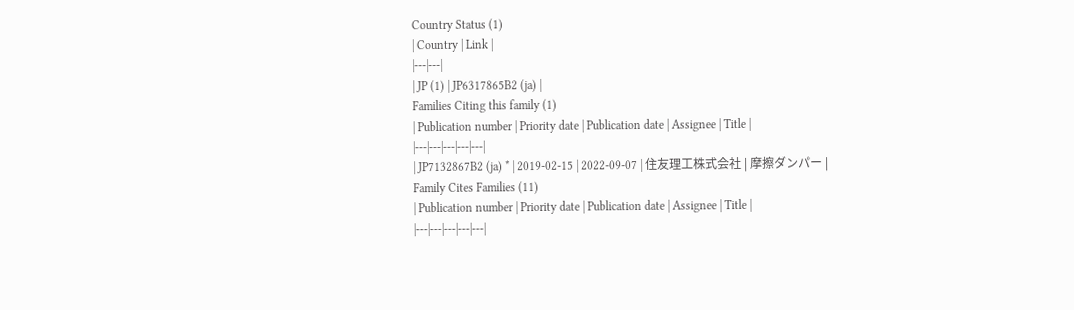Country Status (1)
| Country | Link |
|---|---|
| JP (1) | JP6317865B2 (ja) |
Families Citing this family (1)
| Publication number | Priority date | Publication date | Assignee | Title |
|---|---|---|---|---|
| JP7132867B2 (ja) * | 2019-02-15 | 2022-09-07 | 住友理工株式会社 | 摩擦ダンパー |
Family Cites Families (11)
| Publication number | Priority date | Publication date | Assignee | Title |
|---|---|---|---|---|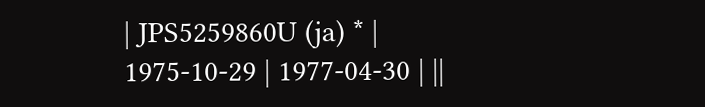| JPS5259860U (ja) * | 1975-10-29 | 1977-04-30 | ||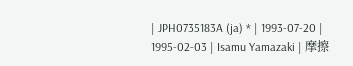| JPH0735183A (ja) * | 1993-07-20 | 1995-02-03 | Isamu Yamazaki | 摩擦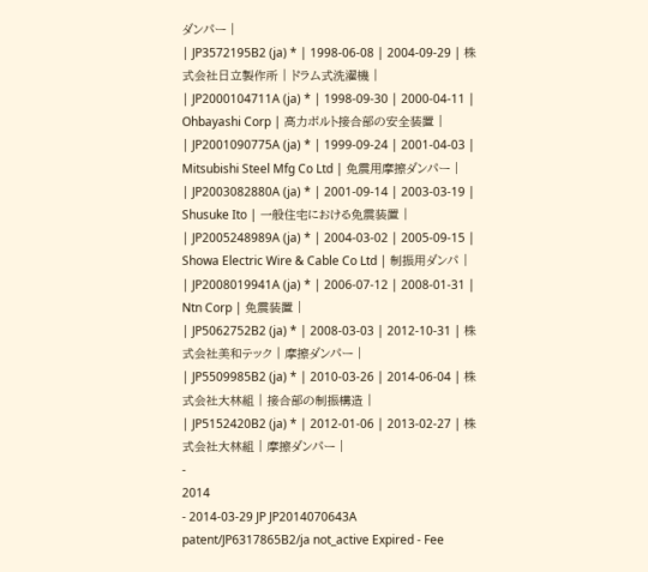ダンパー |
| JP3572195B2 (ja) * | 1998-06-08 | 2004-09-29 | 株式会社日立製作所 | ドラム式洗濯機 |
| JP2000104711A (ja) * | 1998-09-30 | 2000-04-11 | Ohbayashi Corp | 高力ボルト接合部の安全装置 |
| JP2001090775A (ja) * | 1999-09-24 | 2001-04-03 | Mitsubishi Steel Mfg Co Ltd | 免震用摩擦ダンパー |
| JP2003082880A (ja) * | 2001-09-14 | 2003-03-19 | Shusuke Ito | 一般住宅における免震装置 |
| JP2005248989A (ja) * | 2004-03-02 | 2005-09-15 | Showa Electric Wire & Cable Co Ltd | 制振用ダンパ |
| JP2008019941A (ja) * | 2006-07-12 | 2008-01-31 | Ntn Corp | 免震装置 |
| JP5062752B2 (ja) * | 2008-03-03 | 2012-10-31 | 株式会社美和テック | 摩擦ダンパー |
| JP5509985B2 (ja) * | 2010-03-26 | 2014-06-04 | 株式会社大林組 | 接合部の制振構造 |
| JP5152420B2 (ja) * | 2012-01-06 | 2013-02-27 | 株式会社大林組 | 摩擦ダンパー |
-
2014
- 2014-03-29 JP JP2014070643A patent/JP6317865B2/ja not_active Expired - Fee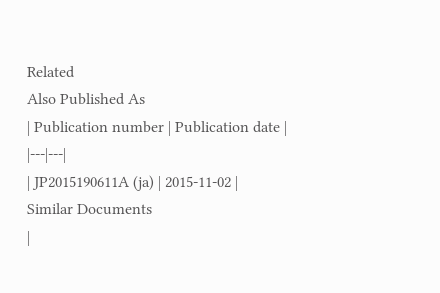Related
Also Published As
| Publication number | Publication date |
|---|---|
| JP2015190611A (ja) | 2015-11-02 |
Similar Documents
|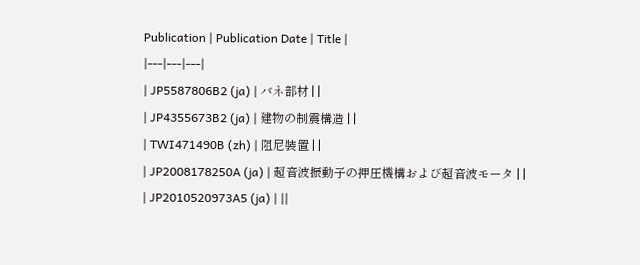Publication | Publication Date | Title |
|---|---|---|
| JP5587806B2 (ja) | バネ部材 | |
| JP4355673B2 (ja) | 建物の制震構造 | |
| TWI471490B (zh) | 阻尼裝置 | |
| JP2008178250A (ja) | 超音波振動子の押圧機構および超音波モータ | |
| JP2010520973A5 (ja) | ||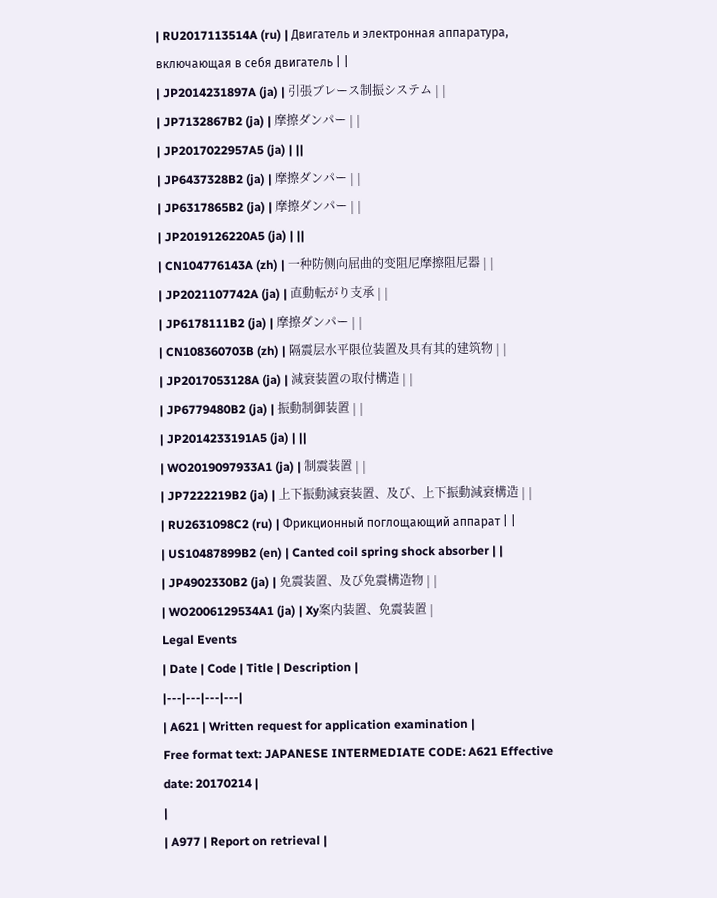| RU2017113514A (ru) | Двигатель и электронная аппаратура, включающая в себя двигатель | |
| JP2014231897A (ja) | 引張ブレース制振システム | |
| JP7132867B2 (ja) | 摩擦ダンパー | |
| JP2017022957A5 (ja) | ||
| JP6437328B2 (ja) | 摩擦ダンパー | |
| JP6317865B2 (ja) | 摩擦ダンパー | |
| JP2019126220A5 (ja) | ||
| CN104776143A (zh) | 一种防侧向屈曲的变阻尼摩擦阻尼器 | |
| JP2021107742A (ja) | 直動転がり支承 | |
| JP6178111B2 (ja) | 摩擦ダンパー | |
| CN108360703B (zh) | 隔震层水平限位装置及具有其的建筑物 | |
| JP2017053128A (ja) | 減衰装置の取付構造 | |
| JP6779480B2 (ja) | 振動制御装置 | |
| JP2014233191A5 (ja) | ||
| WO2019097933A1 (ja) | 制震装置 | |
| JP7222219B2 (ja) | 上下振動減衰装置、及び、上下振動減衰構造 | |
| RU2631098C2 (ru) | Фрикционный поглощающий аппарат | |
| US10487899B2 (en) | Canted coil spring shock absorber | |
| JP4902330B2 (ja) | 免震装置、及び免震構造物 | |
| WO2006129534A1 (ja) | Xy案内装置、免震装置 |
Legal Events
| Date | Code | Title | Description |
|---|---|---|---|
| A621 | Written request for application examination |
Free format text: JAPANESE INTERMEDIATE CODE: A621 Effective date: 20170214 |
|
| A977 | Report on retrieval |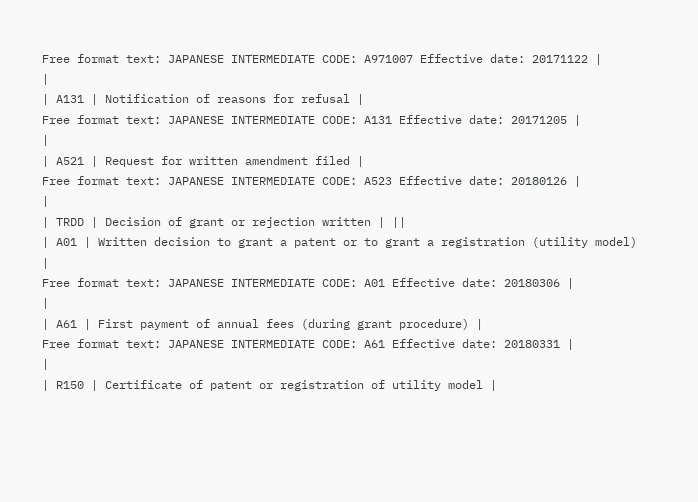Free format text: JAPANESE INTERMEDIATE CODE: A971007 Effective date: 20171122 |
|
| A131 | Notification of reasons for refusal |
Free format text: JAPANESE INTERMEDIATE CODE: A131 Effective date: 20171205 |
|
| A521 | Request for written amendment filed |
Free format text: JAPANESE INTERMEDIATE CODE: A523 Effective date: 20180126 |
|
| TRDD | Decision of grant or rejection written | ||
| A01 | Written decision to grant a patent or to grant a registration (utility model) |
Free format text: JAPANESE INTERMEDIATE CODE: A01 Effective date: 20180306 |
|
| A61 | First payment of annual fees (during grant procedure) |
Free format text: JAPANESE INTERMEDIATE CODE: A61 Effective date: 20180331 |
|
| R150 | Certificate of patent or registration of utility model |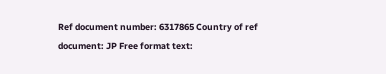Ref document number: 6317865 Country of ref document: JP Free format text: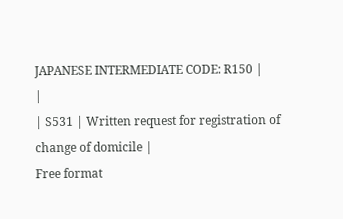JAPANESE INTERMEDIATE CODE: R150 |
|
| S531 | Written request for registration of change of domicile |
Free format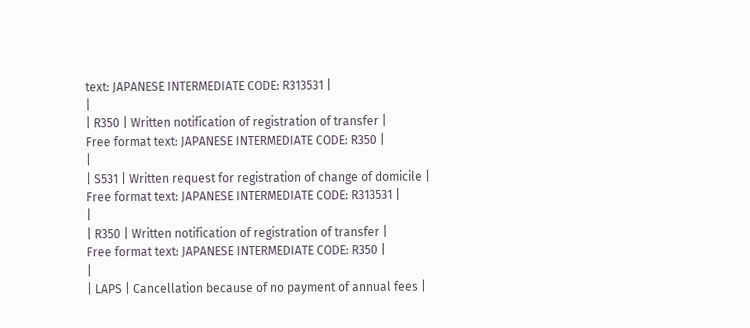text: JAPANESE INTERMEDIATE CODE: R313531 |
|
| R350 | Written notification of registration of transfer |
Free format text: JAPANESE INTERMEDIATE CODE: R350 |
|
| S531 | Written request for registration of change of domicile |
Free format text: JAPANESE INTERMEDIATE CODE: R313531 |
|
| R350 | Written notification of registration of transfer |
Free format text: JAPANESE INTERMEDIATE CODE: R350 |
|
| LAPS | Cancellation because of no payment of annual fees |